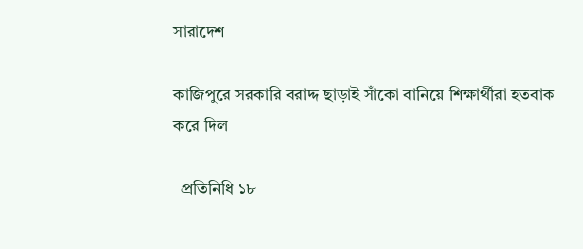সারাদেশ

কাজিপুরে সরকারি বরাদ্দ ছাড়াই সাঁকো বানিয়ে শিক্ষার্থীরা হতবাক করে দিল

  প্রতিনিধি ১৮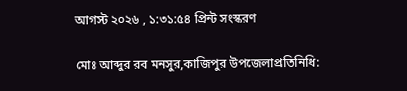আগস্ট ২০২৬ , ১:৩১:৫৪ প্রিন্ট সংস্করণ

মোঃ আব্দুর রব মনসুর,কাজিপুর উপজেলাপ্রতিনিধি: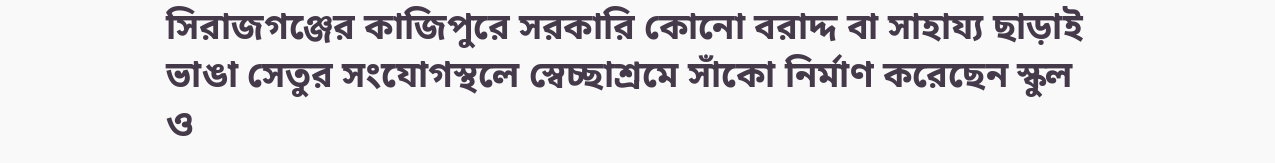সিরাজগঞ্জের কাজিপুরে সরকারি কোনো বরাদ্দ বা সাহায্য ছাড়াই ভাঙা সেতুর সংযোগস্থলে স্বেচ্ছাশ্রমে সাঁকো নির্মাণ করেছেন স্কুল ও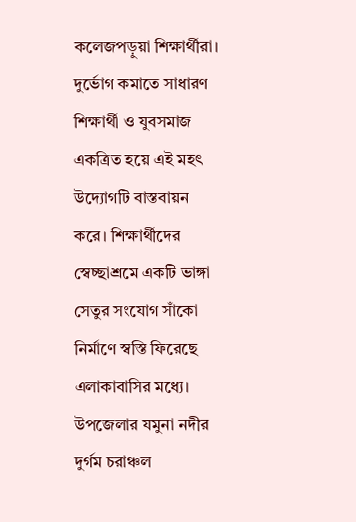কলেজপড়ুয়া শিক্ষার্থীরা। দুর্ভোগ কমাতে সাধারণ শিক্ষার্থী ও যুবসমাজ একত্রিত হয়ে এই মহৎ উদ্যোগটি বাস্তবায়ন করে। শিক্ষার্থীদের স্বেচ্ছাশ্রমে একটি ভাঙ্গা সেতুর সংযোগ সাঁকো নির্মাণে স্বস্তি ফিরেছে এলাকাবাসির মধ্যে। উপজেলার যমুনা নদীর দুর্গম চরাঞ্চল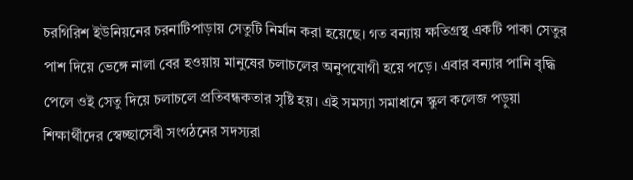চরগিরিশ ইউনিয়নের চরনাটিপাড়ায় সেতুটি নির্মান করা হয়েছে। গত বন্যায় ক্ষতিগ্রস্থ একটি পাকা সেতুর পাশ দিয়ে ভেঙ্গে নালা বের হওয়ায় মানুষের চলাচলের অনুপযোগী হয়ে পড়ে। এবার বন্যার পানি বৃদ্ধি পেলে ওই সেতু দিয়ে চলাচলে প্রতিবন্ধকতার সৃষ্টি হয়। এই সমস্যা সমাধানে স্কুল কলেজ পড়ুয়া শিক্ষার্থীদের স্বেচ্ছাসেবী সংগঠনের সদস্যরা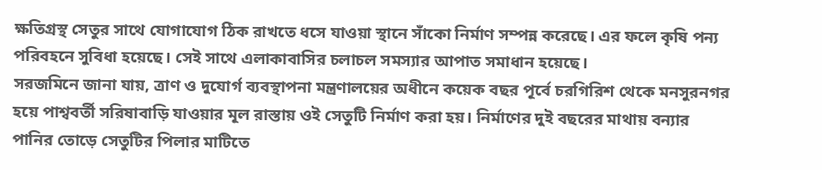ক্ষতিগ্রস্থ সেতুর সাথে যোগাযোগ ঠিক রাখতে ধসে যাওয়া স্থানে সাঁকো নির্মাণ সম্পন্ন করেছে। এর ফলে কৃষি পন্য পরিবহনে সুবিধা হয়েছে। সেই সাথে এলাকাবাসির চলাচল সমস্যার আপাত সমাধান হয়েছে।
সরজমিনে জানা যায়, ত্রাণ ও দুযোর্গ ব্যবস্থাপনা মন্ত্রণালয়ের অধীনে কয়েক বছর পূর্বে চরগিরিশ থেকে মনসুরনগর হয়ে পাশ্ববর্তী সরিষাবাড়ি যাওয়ার মূল রাস্তায় ওই সেতুটি নির্মাণ করা হয়। নির্মাণের দুই বছরের মাথায় বন্যার পানির তোড়ে সেতুটির পিলার মাটিতে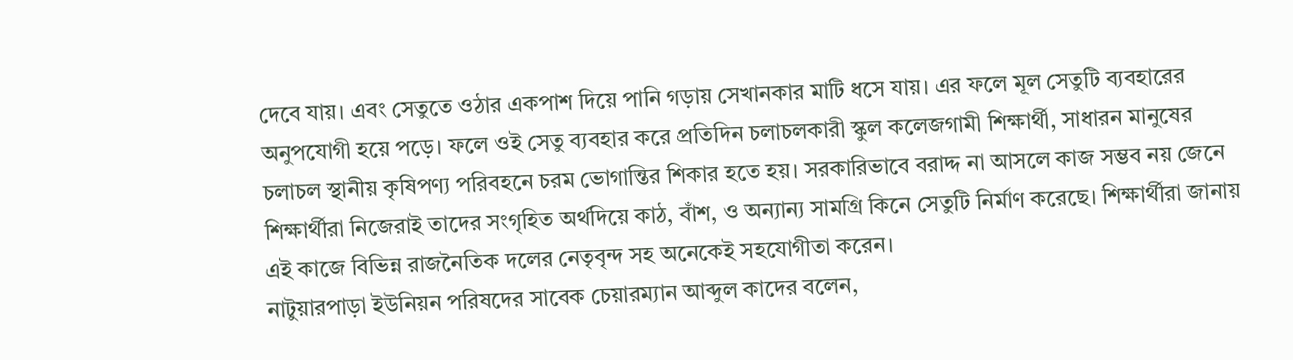দেবে যায়। এবং সেতুতে ওঠার একপাশ দিয়ে পানি গড়ায় সেখানকার মাটি ধসে যায়। এর ফলে মূল সেতুটি ব্যবহারের অনুপযোগী হয়ে পড়ে। ফলে ওই সেতু ব্যবহার করে প্রতিদিন চলাচলকারী স্কুল কলেজগামী শিক্ষার্থী, সাধারন মানুষের চলাচল স্থানীয় কৃষিপণ্য পরিবহনে চরম ভোগান্তির শিকার হতে হয়। সরকারিভাবে বরাদ্দ না আসলে কাজ সম্ভব নয় জেনে শিক্ষার্থীরা নিজেরাই তাদের সংগৃহিত অর্থদিয়ে কাঠ, বাঁশ, ও অন্যান্য সামগ্রি কিনে সেতুটি নির্মাণ করেছে। শিক্ষার্থীরা জানায় এই কাজে বিভিন্ন রাজনৈতিক দলের নেতৃবৃন্দ সহ অনেকেই সহযোগীতা করেন।
নাটুয়ারপাড়া ইউনিয়ন পরিষদের সাবেক চেয়ারম্যান আব্দুল কাদের বলেন,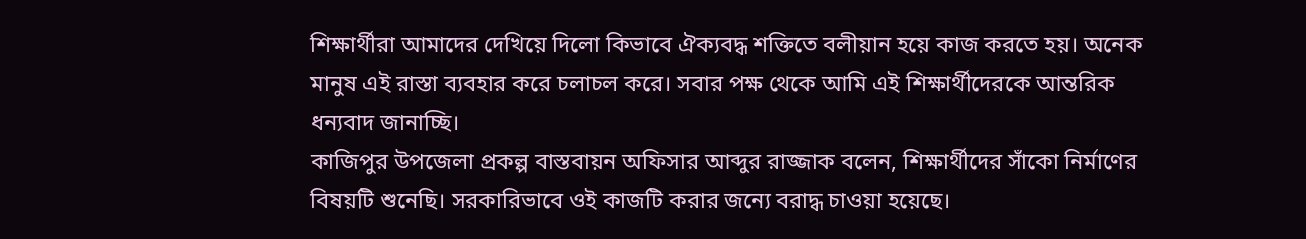শিক্ষার্থীরা আমাদের দেখিয়ে দিলো কিভাবে ঐক্যবদ্ধ শক্তিতে বলীয়ান হয়ে কাজ করতে হয়। অনেক মানুষ এই রাস্তা ব্যবহার করে চলাচল করে। সবার পক্ষ থেকে আমি এই শিক্ষার্থীদেরকে আন্তরিক ধন্যবাদ জানাচ্ছি।
কাজিপুর উপজেলা প্রকল্প বাস্তবায়ন অফিসার আব্দুর রাজ্জাক বলেন, শিক্ষার্থীদের সাঁকো নির্মাণের বিষয়টি শুনেছি। সরকারিভাবে ওই কাজটি করার জন্যে বরাদ্ধ চাওয়া হয়েছে।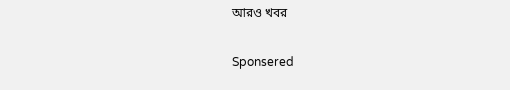আরও খবর

Sponsered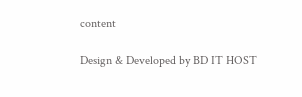content

Design & Developed by BD IT HOST